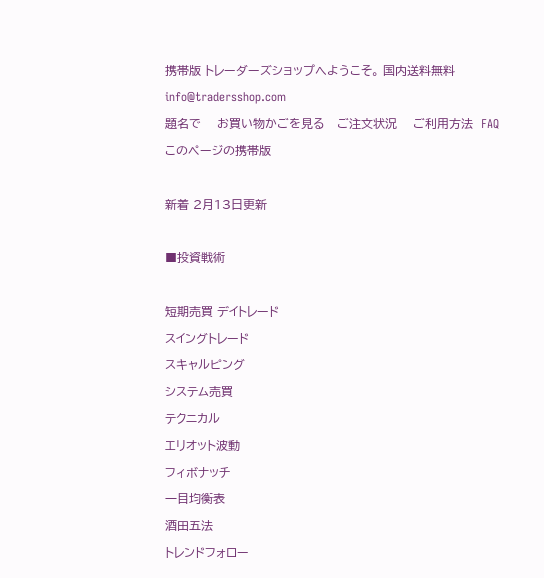携帯版 トレーダーズショップへようこそ。 国内送料無料 info@tradersshop.com
題名で    お買い物かごを見る   ご注文状況    ご利用方法  FAQ
このページの携帯版

新着 2月13日更新

■投資戦術

短期売買 デイトレード
スイングトレード
スキャルピング
システム売買
テクニカル
エリオット波動
フィボナッチ
一目均衡表
酒田五法
トレンドフォロー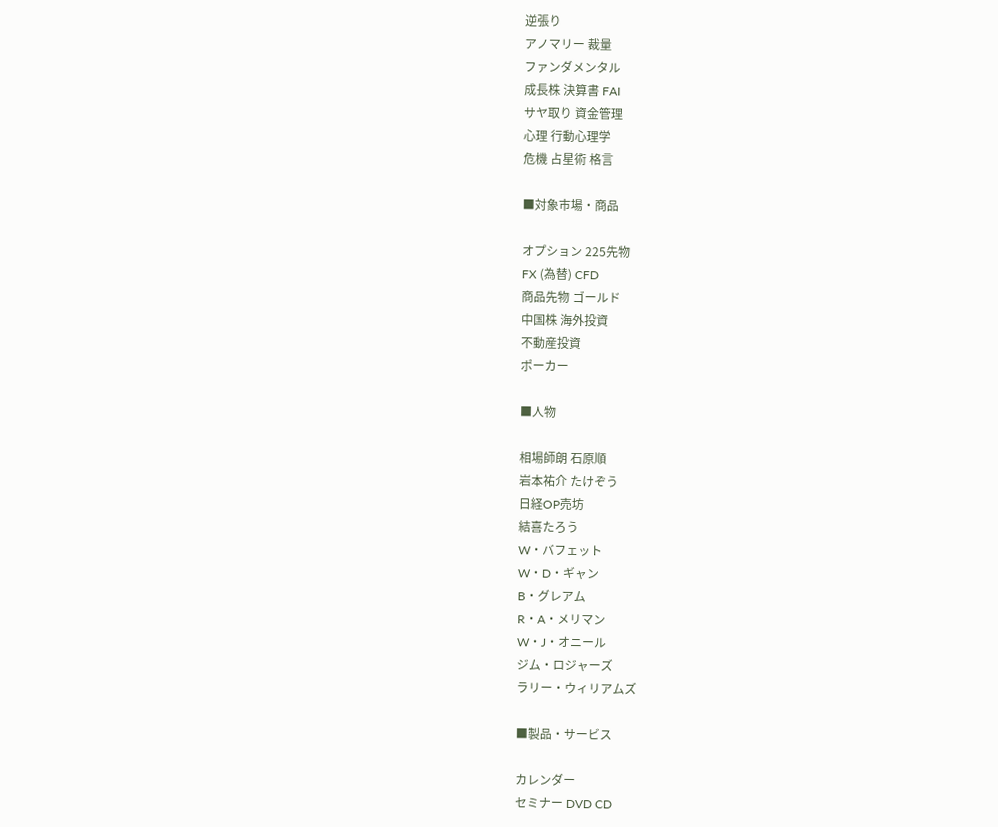逆張り
アノマリー 裁量
ファンダメンタル
成長株 決算書 FAI
サヤ取り 資金管理
心理 行動心理学
危機 占星術 格言

■対象市場・商品

オプション 225先物
FX (為替) CFD
商品先物 ゴールド
中国株 海外投資
不動産投資
ポーカー

■人物

相場師朗 石原順
岩本祐介 たけぞう
日経OP売坊
結喜たろう
W・バフェット
W・D・ギャン
B・グレアム
R・A・メリマン
W・J・オニール
ジム・ロジャーズ
ラリー・ウィリアムズ

■製品・サービス

カレンダー
セミナー DVD CD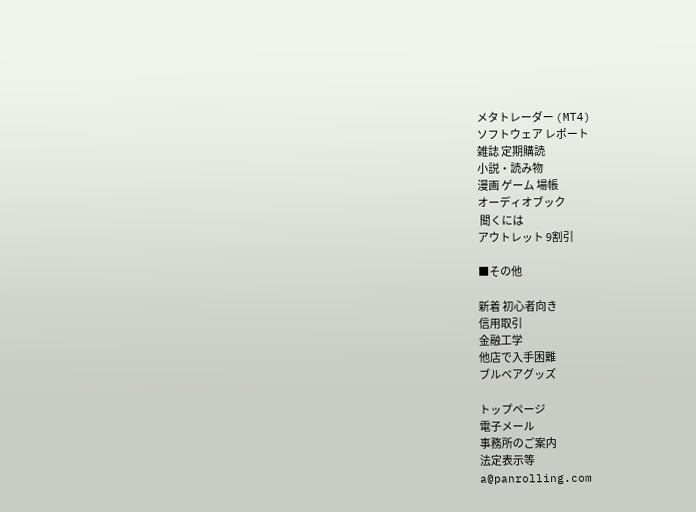メタトレーダー (MT4)
ソフトウェア レポート
雑誌 定期購読
小説・読み物
漫画 ゲーム 場帳
オーディオブック
 聞くには
アウトレット 9割引

■その他

新着 初心者向き
信用取引
金融工学
他店で入手困難
ブルベアグッズ

トップページ
電子メール
事務所のご案内
法定表示等
a@panrolling.com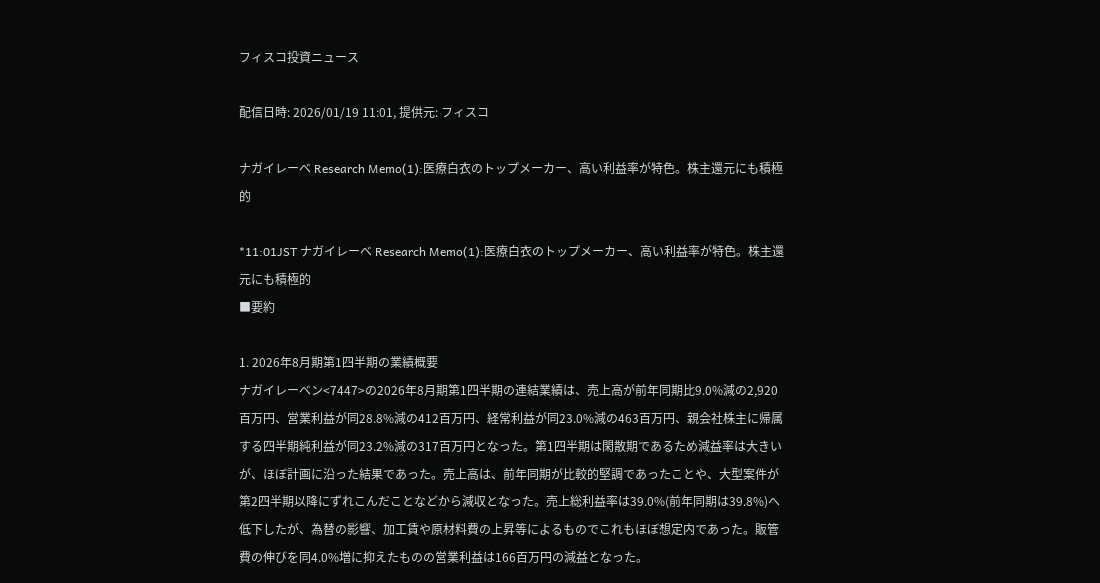フィスコ投資ニュース

配信日時: 2026/01/19 11:01, 提供元: フィスコ

ナガイレーベ Research Memo(1):医療白衣のトップメーカー、高い利益率が特色。株主還元にも積極的

*11:01JST ナガイレーベ Research Memo(1):医療白衣のトップメーカー、高い利益率が特色。株主還元にも積極的
■要約

1. 2026年8月期第1四半期の業績概要
ナガイレーベン<7447>の2026年8月期第1四半期の連結業績は、売上高が前年同期比9.0%減の2,920百万円、営業利益が同28.8%減の412百万円、経常利益が同23.0%減の463百万円、親会社株主に帰属する四半期純利益が同23.2%減の317百万円となった。第1四半期は閑散期であるため減益率は大きいが、ほぼ計画に沿った結果であった。売上高は、前年同期が比較的堅調であったことや、大型案件が第2四半期以降にずれこんだことなどから減収となった。売上総利益率は39.0%(前年同期は39.8%)へ低下したが、為替の影響、加工賃や原材料費の上昇等によるものでこれもほぼ想定内であった。販管費の伸びを同4.0%増に抑えたものの営業利益は166百万円の減益となった。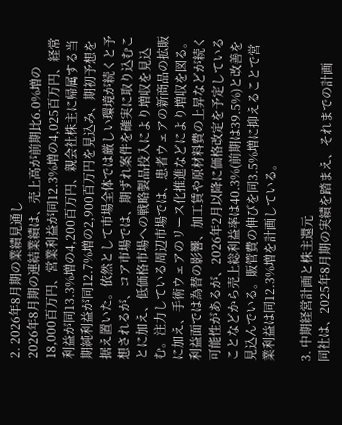2. 2026年8月期の業績見通し
2026年8月期の連結業績は、売上高が前期比6.0%増の18,000百万円、営業利益が同12.3%増の4,025百万円、経常利益が同13.3%増の4,200百万円、親会社株主に帰属する当期純利益が同12.7%増の2,900百万円を見込み、期初予想を据え置いた。依然として市場全体では厳しい環境が続くと予想されるが、コア市場では、期ずれ案件を確実に取り込むことに加え、低価格市場への戦略製品投入により増収を見込む。注力している周辺市場では、患者ウェアの新商品の拡販に加え、手術ウェアのリース化推進などにより増収を図る。利益面では為替の影響、加工賃や原材料費の上昇などが続く可能性があるが、2026年2月以降に価格改定を予定していることなどから売上総利益率は40.3%(前期は39.5%)と改善を見込んでいる。販管費の伸びを同3.5%増に抑えることで営業利益は同12.3%増を計画している。

3. 中期経営計画と株主還元
同社は、2025年8月期の実績を踏まえ、それまでの計画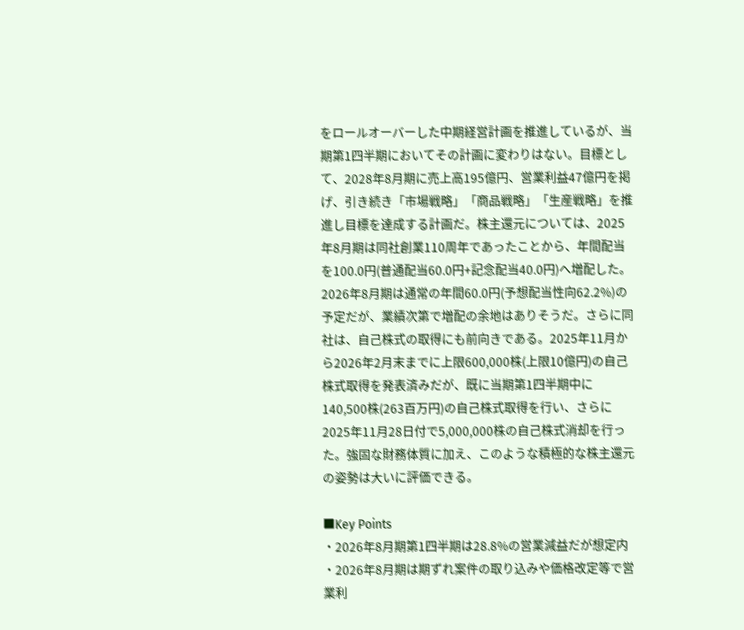をロールオーバーした中期経営計画を推進しているが、当期第1四半期においてその計画に変わりはない。目標として、2028年8月期に売上高195億円、営業利益47億円を掲げ、引き続き「市場戦略」「商品戦略」「生産戦略」を推進し目標を達成する計画だ。株主還元については、2025年8月期は同社創業110周年であったことから、年間配当を100.0円(普通配当60.0円+記念配当40.0円)へ増配した。2026年8月期は通常の年間60.0円(予想配当性向62.2%)の予定だが、業績次第で増配の余地はありそうだ。さらに同社は、自己株式の取得にも前向きである。2025年11月から2026年2月末までに上限600,000株(上限10億円)の自己株式取得を発表済みだが、既に当期第1四半期中に140,500株(263百万円)の自己株式取得を行い、さらに2025年11月28日付で5,000,000株の自己株式消却を行った。強固な財務体質に加え、このような積極的な株主還元の姿勢は大いに評価できる。

■Key Points
・2026年8月期第1四半期は28.8%の営業減益だが想定内
・2026年8月期は期ずれ案件の取り込みや価格改定等で営業利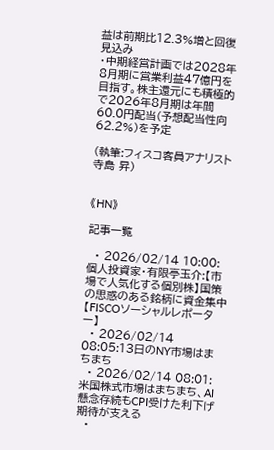益は前期比12.3%増と回復見込み
・中期経営計画では2028年8月期に営業利益47億円を目指す。株主還元にも積極的で2026年8月期は年間60.0円配当(予想配当性向62.2%)を予定

(執筆:フィスコ客員アナリスト 寺島 昇)


《HN》

記事一覧

  • 2026/02/14 10:00:個人投資家・有限亭玉介:【市場で人気化する個別株】国策の思惑のある銘柄に資金集中【FISCOソーシャルレポーター】
  • 2026/02/14 08:05:13日のNY市場はまちまち
  • 2026/02/14 08:01:米国株式市場はまちまち、AI懸念存続もCPI受けた利下げ期待が支える
  •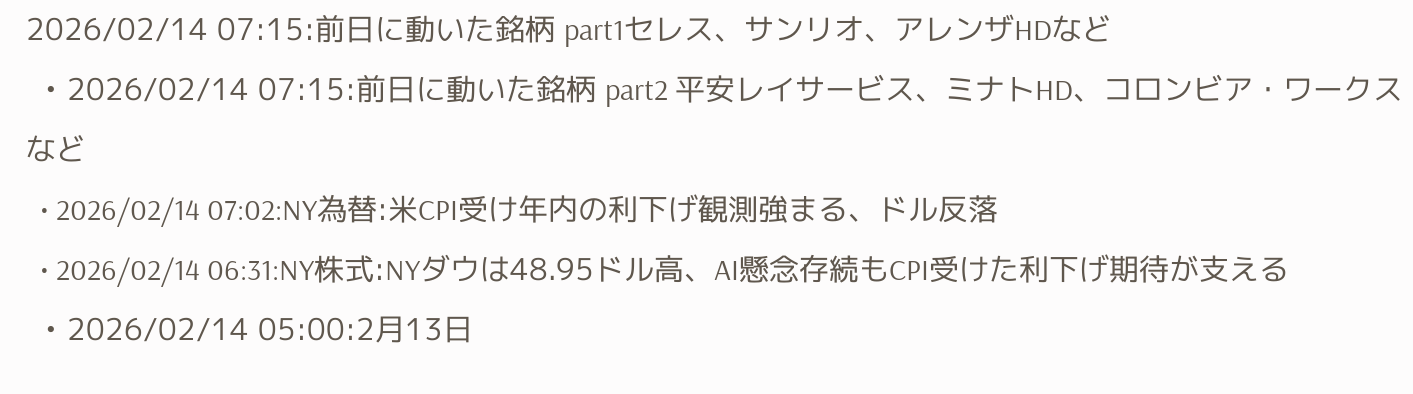2026/02/14 07:15:前日に動いた銘柄 part1セレス、サンリオ、アレンザHDなど
  • 2026/02/14 07:15:前日に動いた銘柄 part2 平安レイサービス、ミナトHD、コロンビア・ワークスなど
  • 2026/02/14 07:02:NY為替:米CPI受け年内の利下げ観測強まる、ドル反落
  • 2026/02/14 06:31:NY株式:NYダウは48.95ドル高、AI懸念存続もCPI受けた利下げ期待が支える
  • 2026/02/14 05:00:2月13日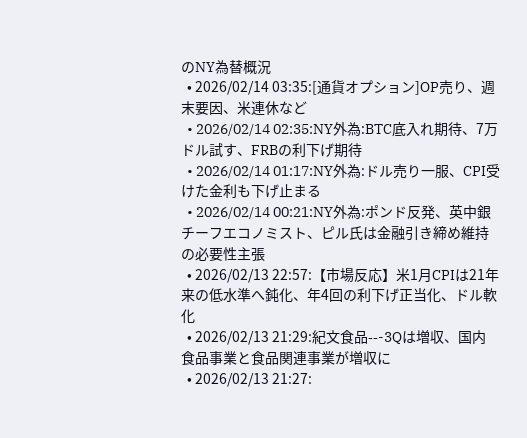のNY為替概況
  • 2026/02/14 03:35:[通貨オプション]OP売り、週末要因、米連休など
  • 2026/02/14 02:35:NY外為:BTC底入れ期待、7万ドル試す、FRBの利下げ期待
  • 2026/02/14 01:17:NY外為:ドル売り一服、CPI受けた金利も下げ止まる
  • 2026/02/14 00:21:NY外為:ポンド反発、英中銀チーフエコノミスト、ピル氏は金融引き締め維持の必要性主張
  • 2026/02/13 22:57:【市場反応】米1月CPIは21年来の低水準へ鈍化、年4回の利下げ正当化、ドル軟化
  • 2026/02/13 21:29:紀文食品---3Qは増収、国内食品事業と食品関連事業が増収に
  • 2026/02/13 21:27: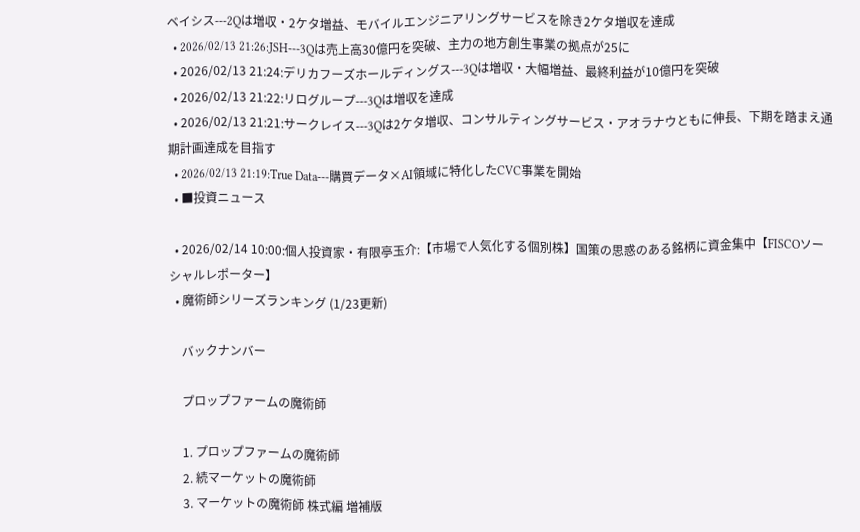ベイシス---2Qは増収・2ケタ増益、モバイルエンジニアリングサービスを除き2ケタ増収を達成
  • 2026/02/13 21:26:JSH---3Qは売上高30億円を突破、主力の地方創生事業の拠点が25に
  • 2026/02/13 21:24:デリカフーズホールディングス---3Qは増収・大幅増益、最終利益が10億円を突破
  • 2026/02/13 21:22:リログループ---3Qは増収を達成
  • 2026/02/13 21:21:サークレイス---3Qは2ケタ増収、コンサルティングサービス・アオラナウともに伸長、下期を踏まえ通期計画達成を目指す
  • 2026/02/13 21:19:True Data---購買データ×AI領域に特化したCVC事業を開始
  • ■投資ニュース

  • 2026/02/14 10:00:個人投資家・有限亭玉介:【市場で人気化する個別株】国策の思惑のある銘柄に資金集中【FISCOソーシャルレポーター】
  • 魔術師シリーズランキング (1/23更新)

    バックナンバー

    プロップファームの魔術師

    1. プロップファームの魔術師
    2. 続マーケットの魔術師
    3. マーケットの魔術師 株式編 増補版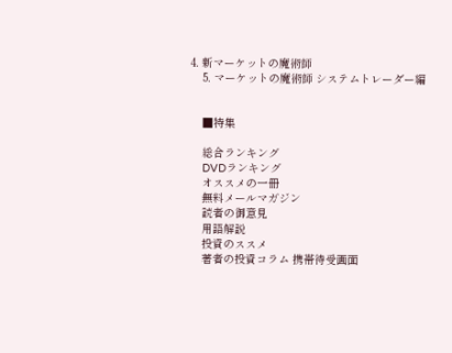4. 新マーケットの魔術師
    5. マーケットの魔術師 システムトレーダー編


    ■特集

    総合ランキング
    DVDランキング
    オススメの一冊
    無料メールマガジン
    読者の御意見
    用語解説
    投資のススメ
    著者の投資コラム 携帯待受画面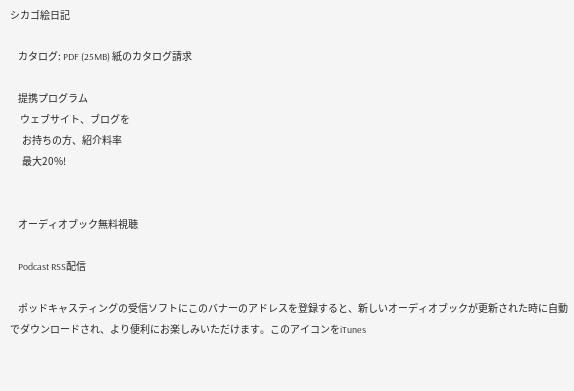シカゴ絵日記

    カタログ: PDF (25MB) 紙のカタログ請求

    提携プログラム
     ウェブサイト、ブログを
      お持ちの方、紹介料率
      最大20%!


    オーディオブック無料視聴

    Podcast RSS配信

    ポッドキャスティングの受信ソフトにこのバナーのアドレスを登録すると、新しいオーディオブックが更新された時に自動でダウンロードされ、より便利にお楽しみいただけます。このアイコンをiTunes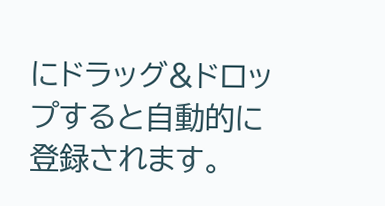にドラッグ&ドロップすると自動的に登録されます。